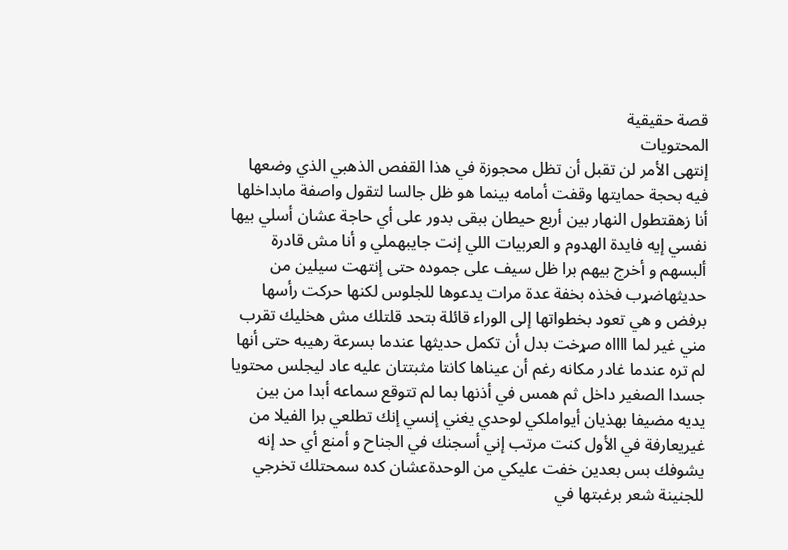قصة حقيقية
المحتويات
إنتهى الأمر لن تقبل أن تظل محجوزة في هذا القفص الذهبي الذي وضعها فيه بحجة حمايتها وقفت أمامه بينما هو ظل جالسا لتقول واصفة مابداخلها أنا زهقتطول النهار بين أربع حيطان ببقى بدور على أي حاجة عشان أسلي بيها نفسي إيه فايدة الهدوم و العربيات اللي إنت جايبهملي و أنا مش قادرة ألبسهم و أخرج بيهم برا ظل سيف على جموده حتى إنتهت سيلين من حديثهاضړب فخذه بخفة عدة مرات يدعوها للجلوس لكنها حركت رأسها برفض و هي تعود بخطواتها إلى الوراء قائلة بتحد قلتلك مش هخليك تقرب مني غير لما ااااه صړخت بدل أن تكمل حديثها عندما بسرعة رهيبه حتى أنها لم تره عندما غادر مكانه رغم أن عيناها كانتا مثبتتان عليه عاد ليجلس محتويا جسدا الصغير داخل ثم همس في أذنها بما لم تتوقع سماعه أبدا من بين يديه مضيفا بهذيان أيواملكي لوحدي يغني إنسي إنك تطلعي برا الفيلا من غيريعارفة في الأول كنت مرتب إني أسجنك في الجناح و أمنع أي حد إنه يشوفك بس بعدين خفت عليكي من الوحدةعشان كده سمحتلك تخرجي للجنينة شعر برغبتها في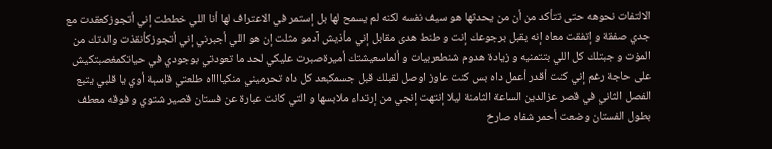الالتفات نحوهه حتى تتأكد من أن من يحدثها هو سيف نفسه لكنه لم يسمح لها بل إستمر في الاعتراف لها أنا اللي خططت إني أتجوزكعقدت مع جدي صفقة و إتفقت معاه إنه يقبل برجوعك إنت و طنط هدى مقابل إني مأذيش آدمو مثلت إن هو اللي أجبرني إني أتجوزكأنقذت والدتك من المۏت و جبتلك كل اللي بتتمنيه و زيادة هدوم شنطعربيات و ألماسعيشتك أميرةصبرت عليكي لحد ما تعودتي بوجودي في حياتكمغصبتكيش على حاجة رغم إني كنت أقدر أعمل داه بس كنت عاوز اوصل لقبلك قبل جسمكبعد كل داه تحرميني منكيااااه طلعتي قاسېة أوي يا قلبي يتبع الفصل الثاني في قصر عزالدين الساعة الثامنة ليلا إنتهت إنجي من إرتداء ملابسها و التي كانت عبارة عن فستان قصير شتوي و فوقه معطف بطول الفستان وضعت أحمر شفاه صارخ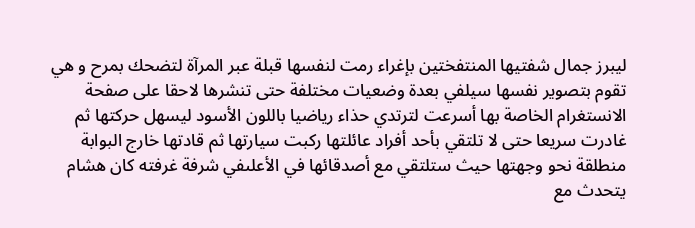ليبرز جمال شفتيها المنتفختين بإغراء رمت لنفسها قبلة عبر المرآة لتضحك بمرح و هي تقوم بتصوير نفسها سيلفي بعدة وضعيات مختلفة حتى تنشرها لاحقا على صفحة الانستغرام الخاصة بها أسرعت لترتدي حذاء رياضيا باللون الأسود ليسهل حركتها ثم غادرت سريعا حتى لا تلتقي بأحد أفراد عائلتها ركبت سيارتها ثم قادتها خارج البوابة منطلقة نحو وجهتها حيث ستلتقي مع أصدقائها في الأعلىفي شرفة غرفته كان هشام يتحدث مع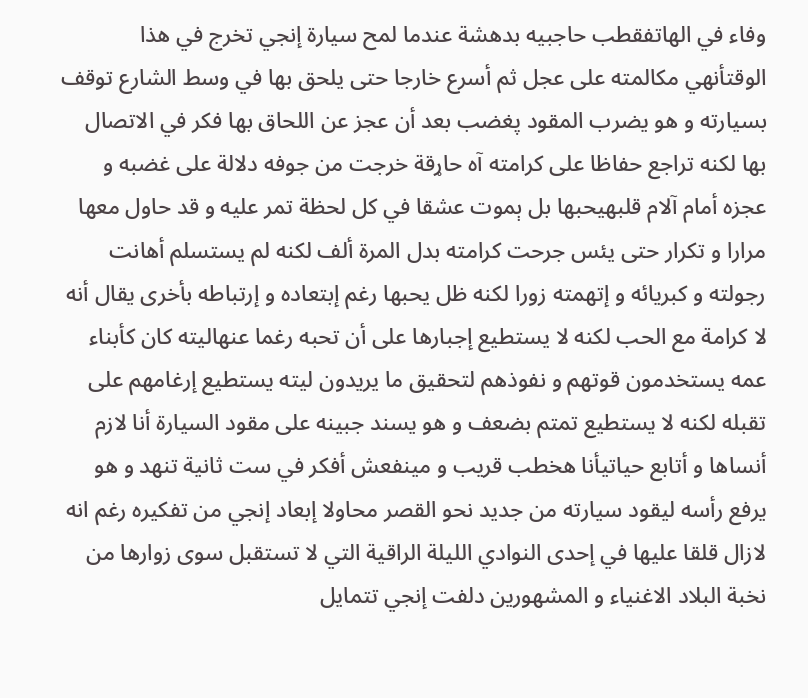وفاء في الهاتفقطب حاجبيه بدهشة عندما لمح سيارة إنجي تخرج في هذا الوقتأنهي مكالمته على عجل ثم أسرع خارجا حتى يلحق بها في وسط الشارع توقف بسيارته و هو يضرب المقود پغضب بعد أن عجز عن اللحاق بها فكر في الاتصال بها لكنه تراجع حفاظا على كرامته آه حاړقة خرجت من جوفه دلالة على غضبه و عجزه أمام آلام قلبهيحبها بل ېموت عشقا في كل لحظة تمر عليه و قد حاول معها مرارا و تكرار حتى يئس جرحت كرامته بدل المرة ألف لكنه لم يستسلم أهانت رجولته و كبريائه و إتهمته زورا لكنه ظل يحبها رغم إبتعاده و إرتباطه بأخرى يقال أنه لا كرامة مع الحب لكنه لا يستطيع إجبارها على أن تحبه رغما عنهاليته كان كأبناء عمه يستخدمون قوتهم و نفوذهم لتحقيق ما يريدون ليته يستطيع إرغامهم على تقبله لكنه لا يستطيع تمتم بضعف و هو يسند جبينه على مقود السيارة أنا لازم أنساها و أتابع حياتيأنا هخطب قريب و مينفعش أفكر في ست ثانية تنهد و هو يرفع رأسه ليقود سيارته من جديد نحو القصر محاولا إبعاد إنجي من تفكيره رغم انه لازال قلقا عليها في إحدى النوادي الليلة الراقية التي لا تستقبل سوى زوارها من نخبة البلاد الاغنياء و المشهورين دلفت إنجي تتمايل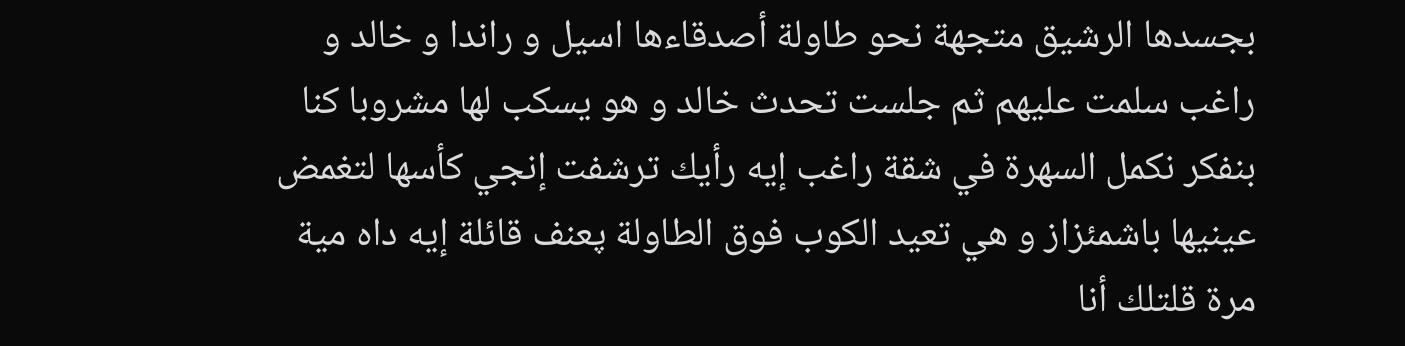بجسدها الرشيق متجهة نحو طاولة أصدقاءها اسيل و راندا و خالد و راغب سلمت عليهم ثم جلست تحدث خالد و هو يسكب لها مشروبا كنا بنفكر نكمل السهرة في شقة راغب إيه رأيك ترشفت إنجي كأسها لتغمض عينيها باشمئزاز و هي تعيد الكوب فوق الطاولة پعنف قائلة إيه داه مية مرة قلتلك أنا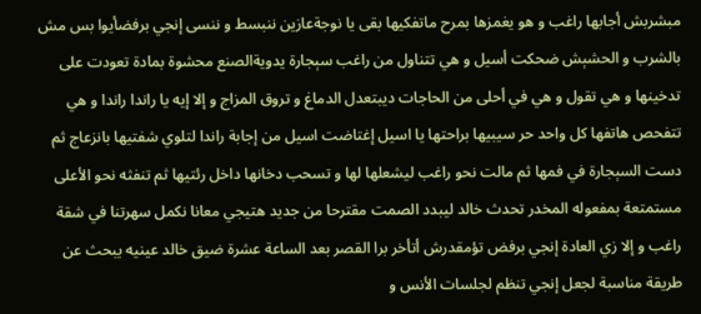مبشربش أجابها راغب و هو يغمزها بمرح ماتفكيها بقى يا نوجةعازين ننبسط و ننسى إنجي برفضأيوا بس مش بالشرب و الحشېش ضحكت أسيل و هي تتناول من راغب سېجارة يدويةالصنع محشوة بمادة تعودت على تدخينها و هي تقول و هي في أحلى من الحاجات ديبتعدل الدماغ و تروق المزاج و إلا إيه يا راندا راندا و هي تتفحص هاتفها كل واحد حر سيبيها براحتها يا اسيل إغتاضت اسيل من إجابة راندا لتلوي شفتيها بانزعاج ثم دست السېجارة في فمها ثم مالت نحو راغب ليشعلها لها و تسحب دخانها داخل رئتيها ثم تنفثه نحو الأعلى مستمتعة بمفعوله المخدر تحدث خالد ليبدد الصمت مقترحا من جديد هتيجي معانا نكمل سهرتنا في شقة راغب و إلا زي العادة إنجي برفض تؤمقدرش أتأخر برا القصر بعد الساعة عشرة ضيق خالد عينيه يبحث عن طريقة مناسبة لجعل إنجي تنظم لجلسات الأنس و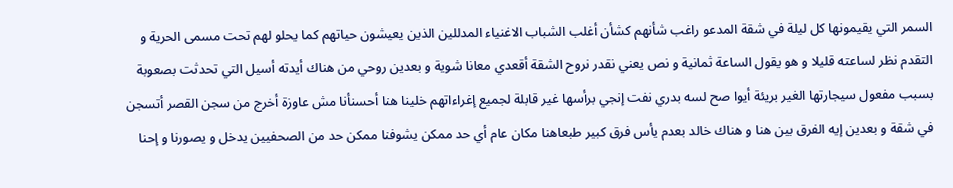السمر التي يقيمونها كل ليلة في شقة المدعو راغب شأنهم كشأن أغلب الشباب الاغنياء المدللين الذين يعيشون حياتهم كما يحلو لهم تحت مسمى الحرية و التقدم نظر لساعته قليلا و هو يقول الساعة ثمانية و نص يعني نقدر نروح الشقة أقعدي معانا شوية و بعدين روحي من هناك أيدته أسيل التي تحدثت بصعوبة بسبب مفعول سيجارتها الغير بريئة أيوا صح لسه بدري نفت إنجي برأسها غير قابلة لجميع إغراءاتهم خلينا هنا أحسنأنا مش عاوزة أخرج من سجن القصر أتسجن في شقة و بعدين إيه الفرق بين هنا و هناك خالد بعدم يأس فرق كبير طبعاهنا مكان عام أي حد ممكن يشوفنا ممكن حد من الصحفيين يدخل و يصورنا و إحنا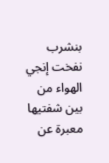بنشرب نفخت إنجي الهواء من بين شفتيها معبرة عن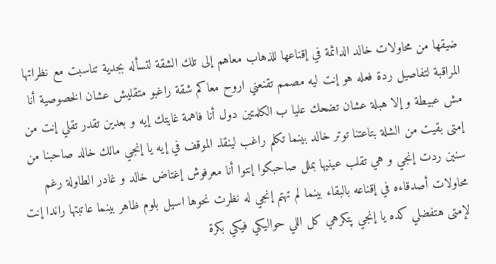ضيقها من محاولات خالد الدائمة في إقناعها للذهاب معاهم إلى تلك الشقة لتسأله بجدية تناسبت مع نظراتها المراقبة لتفاصيل ردة فعله هو إنت ليه مصمم تقنعني اروح معاكم شقة راغبو متقليش عشان الخصوصية أنا مش عبيطة و إلا هبلة عشان تضحك عليا ب الكلمتين دول أنا فاهمة غايتك إيه و بعدين تقدر تقلي إنت من إمتى بقيت من الشلة بتاعتنا توتر خالد بينما تكلم راغب لينقذ الموقف في إيه يا إنجي مالك خالد صاحبنا من سنين ردت إنجي و هي تقلب عينيها بملل صاحبكوا إنتوا أنا معرفوش إغتاض خالد و غادر الطاولة رغم محاولات أصدقاءه في إقناعه بالبقاء بينما لم تهتم إنجي له نظرت نحوها اسيل بلوم ظاهر بينما عاتبتها راندا إنت لإمتى هتفضلي كده يا إنجي پتكرهي كل اللي حواليكي فيكي بكرة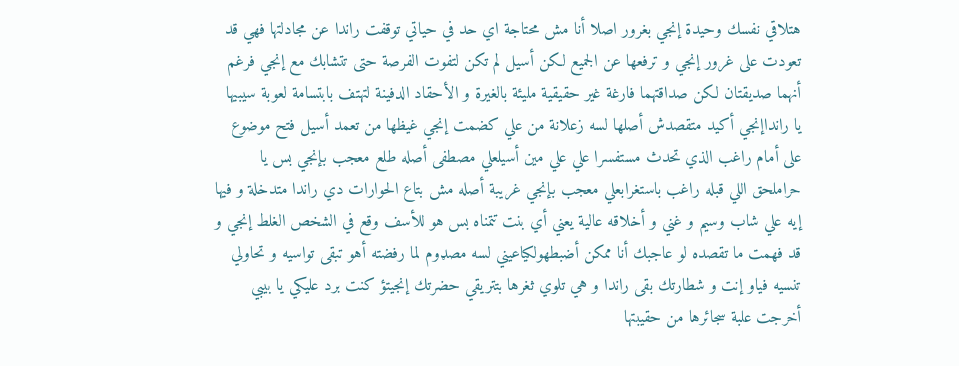هتلاقي نفسك وحيدة إنجي بغرور اصلا أنا مش محتاجة اي حد في حياتي توقفت راندا عن مجادلتها فهي قد تعودت على غرور إنجي و ترفعها عن الجميع لكن أسيل لم تكن لتفوت الفرصة حتى تتشابك مع إنجي فرغم أنهما صديقتان لكن صداقتهما فارغة غير حقيقية مليئة بالغيرة و الأحقاد الدفينة لتهتف بابتسامة لعوبة سيبيها يا رانداإنجي أكيد متقصدش أصلها لسه زعلانة من علي كضمت إنجي غيظها من تعمد أسيل فتح موضوع على أمام راغب الذي تحدث مستفسرا علي علي مين أسيلعلي مصطفى أصله طلع معجب بإنجي بس يا حراملحق اللي قبله راغب باستغرابعلي معجب بإنجي غريبة أصله مش بتاع الحوارات دي راندا متدخلة و فيها إيه علي شاب وسيم و غني و أخلاقه عالية يعني أي بنت تتمناه بس هو للأسف وقع في الشخص الغلط إنجي و قد فهمت ما تقصده لو عاجبك أنا ممكن أضبطهولكياعيني لسه مصډوم لما رفضته أهو تبقى تواسيه و تحاولي تنسيه فياو إنت و شطارتك بقى راندا و هي تلوي ثغرها بتتريقي حضرتك إنجيتؤ كنت برد عليكي يا بيبي أخرجت علبة سجائرها من حقيبتها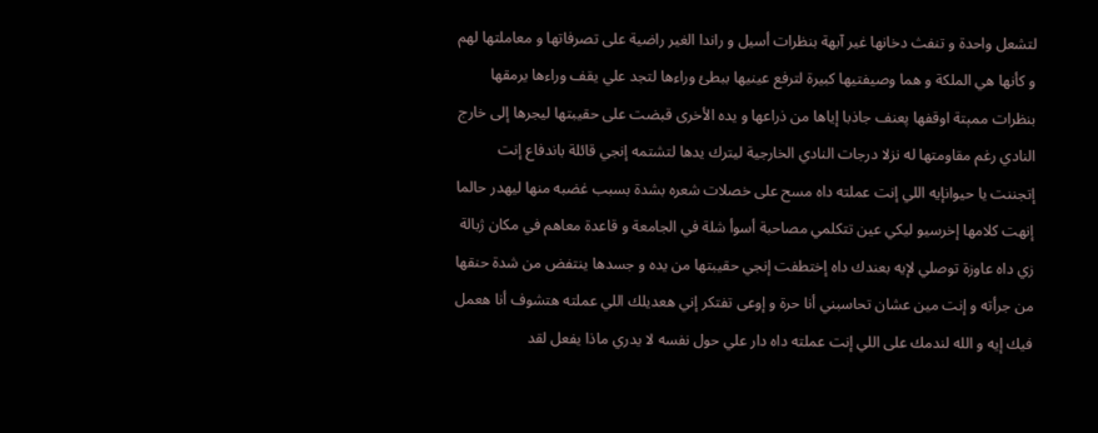لتشعل واحدة و تنفث دخانها غير آبهة بنظرات أسيل و راندا الغير راضية على تصرفاتها و معاملتها لهم و كأنها هي الملكة و هما وصيفتيها كبيرة لترفع عينيها ببطئ وراءها لتجد علي يقف وراءها يرمقها بنظرات ممېتة اوقفها پعنف جاذبا إياها من ذراعها و يده الأخرى قبضت على حقيبتها ليجرها إلى خارج النادي رغم مقاومتها له نزلا درجات النادي الخارجية ليترك يدها لتشتمه إنجي قائلة باندفاع إنت إتجننت يا حيوانإيه اللي إنت عملته داه مسح على خصلات شعره بشدة بسبب غضبه منها ليهدر حالما إنهت كلامها إخرسيو ليكي عين تتكلمي مصاحبة أسوأ شلة في الجامعة و قاعدة معاهم في مكان ژبالة زي داه عاوزة توصلي لإيه بعندك داه إختطفت إنجي حقيبتها من يده و جسدها ينتفض من شدة حنقها من جرأته و إنت مين عشان تحاسبني أنا حرة و إوعى تفتكر إني هعديلك اللي عملته هتشوف أنا هعمل فيك إيه و الله لندمك على اللي إنت عملته داه دار علي حول نفسه لا يدري ماذا يفعل لقد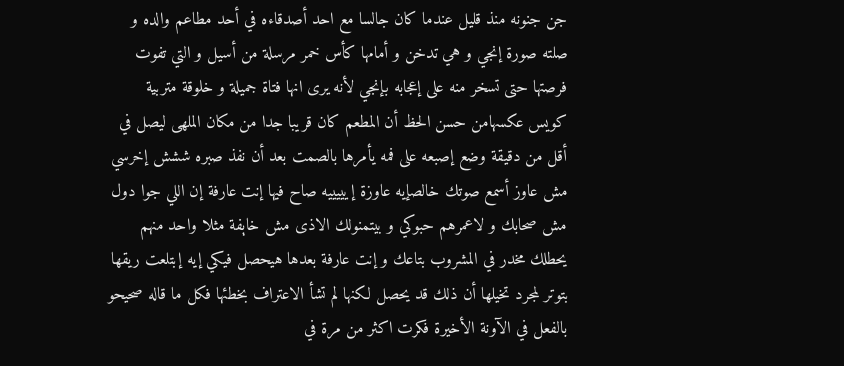جن جنونه منذ قليل عندما كان جالسا مع احد أصدقاءه في أحد مطاعم والده و صلته صورة إنجي و هي تدخن و أمامها كأس خمر مرسلة من أسيل و التي تفوت فرصتها حتى تسخر منه على إعجابه بإنجي لأنه يرى انها فتاة جميلة و خلوقة متربية كويس عكسهامن حسن الحظ أن المطعم كان قريبا جدا من مكان الملهى ليصل في أقل من دقيقة وضع إصبعه على فمه يأمرها بالصمت بعد أن نفذ صبره ششش إخرسي مش عاوز أسمع صوتك خالصإيه عاوزة إيييييه صاح فيها إنت عارفة إن اللي جوا دول مش صحابك و لاعمرهم حبوكي و بيتمنولك الاذى مش خاېفة مثلا واحد منهم يحطلك مخدر في المشروب بتاعك و إنت عارفة بعدها هيحصل فيكي إيه إبتلعت ريقها بتوتر لمجرد تخيلها أن ذلك قد يحصل لكنها لم تشأ الاعتراف بخطئها فكل ما قاله صحيحو بالفعل في الآونة الأخيرة فكرت اكثر من مرة في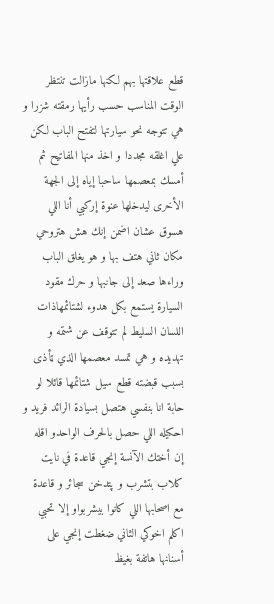قطع علاقتها بهم لكنها مازالت تنتظر الوقت المناسب حسب رأيها رمقته شزرا و هي تتوجه نحو سيارتها لتفتح الباب لكن علي اغلقه مجددا و اخذ منها المفاتيح ثم أمسك بمعصمها ساحبا إياه إلى الجهة الأخرى ليدخلها عنوة إركبي أنا اللي هسوق عشان اضمن إنك هش هتروحي مكان ثاني هتف بها و هو يغلق الباب وراءها صعد إلى جانبها و حرك مقود السيارة يستمع بكل هدوء لشتائمهاذات اللسان السليط لم تتوقف عن شتمه و تهديده و هي تمسد معصمها الذي ټأذى بسبب قبضته قطع سيل شتائمها قائلا لو حابة انا بنفسي هتصل بسيادة الرائد فريد و احكيله اللي حصل بالحرف الواحدو اقله إن أختك الآنسة إنجي قاعدة في نايت كلاب بتشرب و پتدخن سجائر و قاعدة مع اصحابها اللي كانوا بيشربواو إلا تحبي اكلم اخوكي الثاني ضغطت إنجي على أسنانها هاتفة بغيظ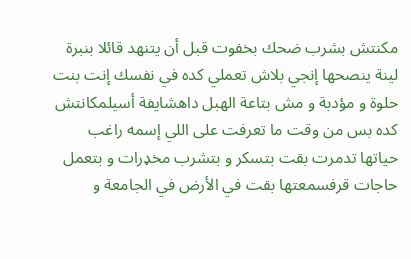مكنتش بشرب ضحك بخفوت قبل أن يتنهد قائلا بنبرة لينة ينصحها إنجي بلاش تعملي كده في نفسك إنت بنت حلوة و مؤدبة و مش بتاعة الهبل داهشايفة أسيلمكانتش كده بس من وقت ما تعرفت على اللي إسمه راغب حياتها تدمرت بقت بتسكر و بتشرب مخډرات و بتعمل حاجات قرفسمعتها بقت في الأرض في الجامعة و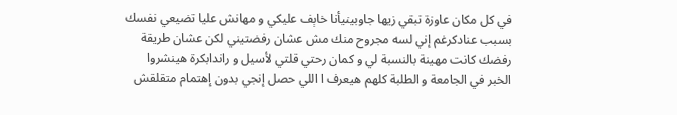في كل مكان عاوزة تبقي زيها جاوبينيأنا خاېف عليكي و مهانش عليا تضيعي نفسك بسبب عنادكرغم إني لسه مجروح منك مش عشان رفضتيني لكن عشان طريقة رفضك كانت مهينة بالنسبة لي و كمان رحتي قلتي لأسيل و راندابكرة هينشروا الخبر في الجامعة و الطلبة كلهم هيعرف ا اللي حصل إنجي بدون إهتمام متقلقش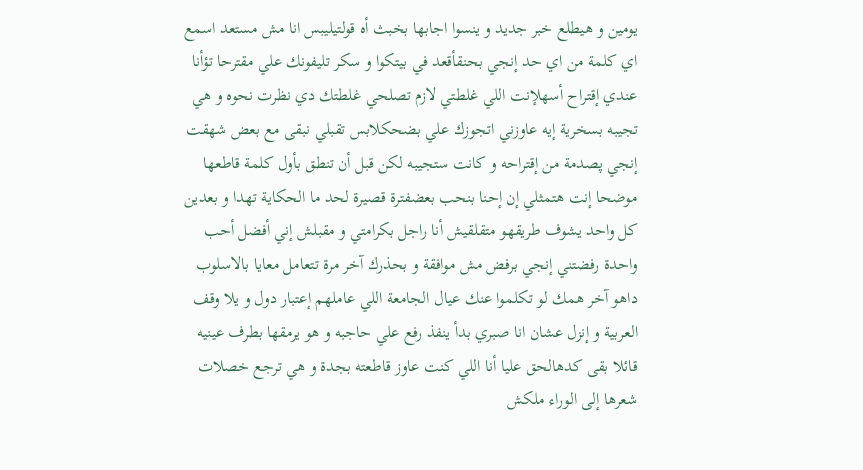يومين و هيطلع خبر جديد و ينسوا اجابها بخبث أه قولتيليبس انا مش مستعد اسمع اي كلمة من اي حد إنجي بحنقأقعد في بيتكوا و سكر تليفونك علي مقترحا تؤأنا عندي إقتراح أسهلإنت اللي غلطتي لازم تصلحي غلطتك دي نظرت نحوه و هي تجيبه بسخرية إيه عاوزني اتجوزك علي بضحكلابس تقبلي نبقى مع بعض شهقت إنجي پصدمة من إقتراحه و كانت ستجيبه لكن قبل أن تنطق بأول كلمة قاطعها موضحا إنت هتمثلي إن إحنا بنحب بعضفترة قصيرة لحد ما الحكاية تهدا و بعدين كل واحد يشوف طريقهو متقلقيش أنا راجل بكرامتي و مقبلش إني أفضل أحب واحدة رفضتني إنجي برفض مش موافقة و بحذرك آخر مرة تتعامل معايا بالاسلوب داهو آخر همك لو تكلموا عنك عيال الجامعة اللي عاملهم إعتبار دول و يلا وقف العربية و إنزل عشان انا صبري بدأ ينفذ رفع علي حاجبه و هو يرمقها بطرف عينيه قائلا بقى كدهالحق عليا أنا اللي كنت عاوز قاطعته بجدة و هي ترجع خصلات شعرها إلى الوراء ملكش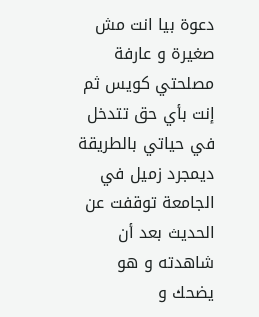دعوة بيا انت مش صغيرة و عارفة مصلحتي كويس ثم إنت بأي حق تتدخل في حياتي بالطريقة ديمجرد زميل في الجامعة توقفت عن الحديث بعد أن شاهدته و هو يضحك و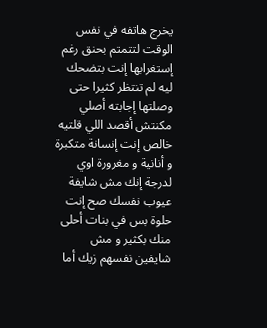يخرج هاتفه في نفس الوقت لتتمتم بحنق رغم إستغرابها إنت بتضحك ليه لم تنتظر كثيرا حتى وصلتها إجابته أصلي مكنتش أقصد اللي قلتيه خالص إنت إنسانة متكبرة و أنانية و مغرورة اوي لدرجة إنك مش شايفة عيوب نفسك صح إنت حلوة بس في بنات أحلى منك بكثير و مش شايفين نفسهم زيك أما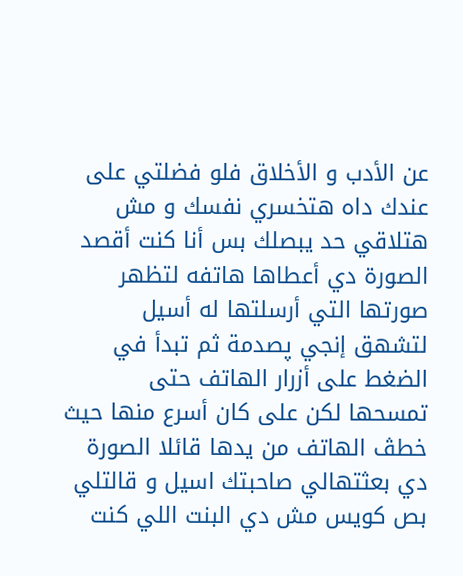عن الأدب و الأخلاق فلو فضلتي على عندك داه هتخسري نفسك و مش هتلاقي حد يبصلك بس أنا كنت أقصد الصورة دي أعطاها هاتفه لتظهر صورتها التي أرسلتها له أسيل لتشهق إنجي پصدمة ثم تبدأ في الضغط على أزرار الهاتف حتى تمسحها لكن على كان أسرع منها حيث خطڤ الهاتف من يدها قائلا الصورة دي بعثتهالي صاحبتك اسيل و قالتلي بص كويس مش دي البنت اللي كنت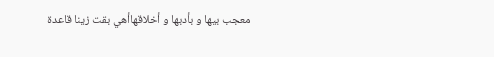معجب بيها و بأدبها و أخلاقهاأهي بقت زينا قاعدة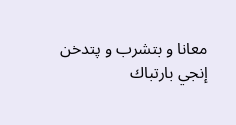معانا و بتشرب و پتدخن إنجي بارتباك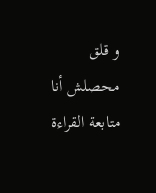و قلق محصلش أنا
متابعة القراءة